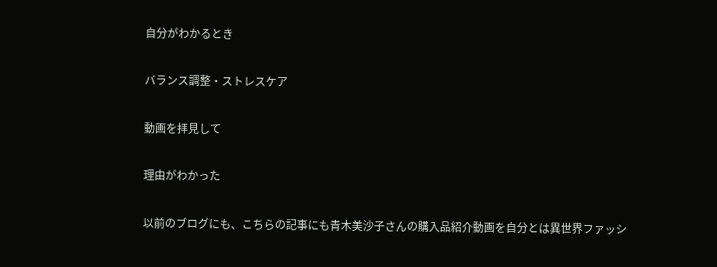自分がわかるとき

バランス調整・ストレスケア

動画を拝見して

理由がわかった

以前のブログにも、こちらの記事にも青木美沙子さんの購入品紹介動画を自分とは異世界ファッシ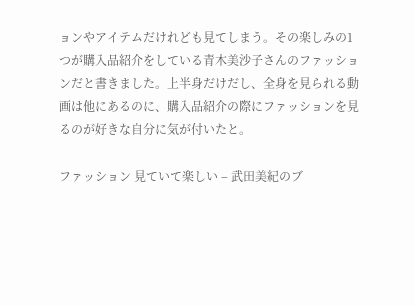ョンやアイテムだけれども見てしまう。その楽しみの1つが購入品紹介をしている青木美沙子さんのファッションだと書きました。上半身だけだし、全身を見られる動画は他にあるのに、購入品紹介の際にファッションを見るのが好きな自分に気が付いたと。

ファッション 見ていて楽しい – 武田美紀のブ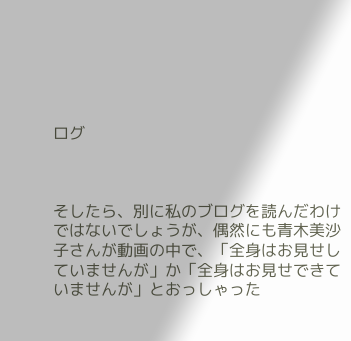ログ



そしたら、別に私のブログを読んだわけではないでしょうが、偶然にも青木美沙子さんが動画の中で、「全身はお見せしていませんが」か「全身はお見せできていませんが」とおっしゃった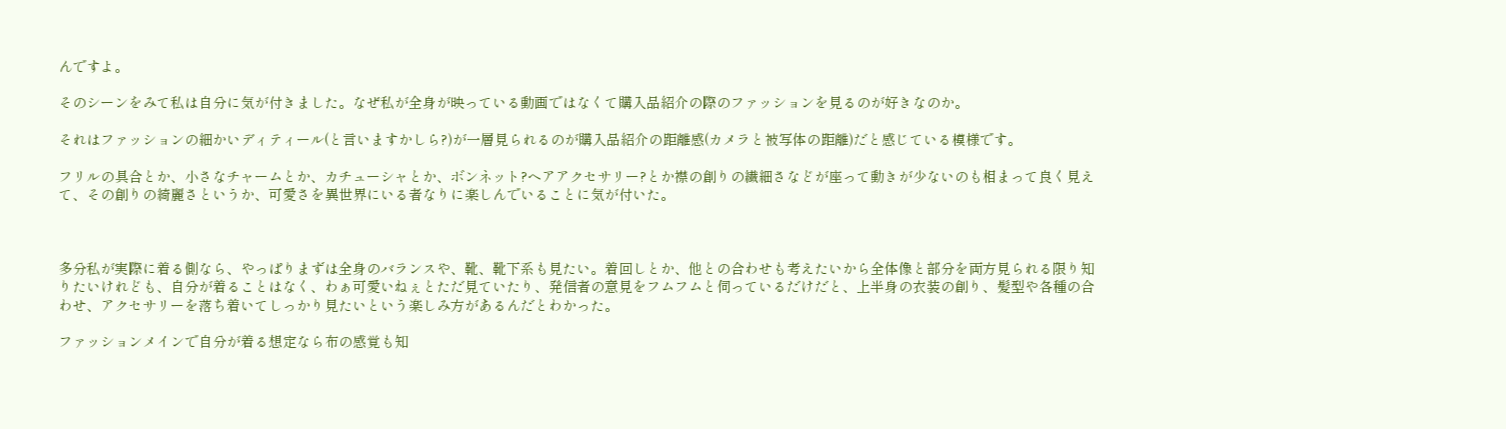んですよ。

そのシーンをみて私は自分に気が付きました。なぜ私が全身が映っている動画ではなくて購入品紹介の際のファッションを見るのが好きなのか。

それはファッションの細かいディティール(と言いますかしら?)が一層見られるのが購入品紹介の距離感(カメラと被写体の距離)だと感じている模様です。

フリルの具合とか、小さなチャームとか、カチューシャとか、ボンネット?ヘアアクセサリー?とか襟の創りの繊細さなどが座って動きが少ないのも相まって良く見えて、その創りの綺麗さというか、可愛さを異世界にいる者なりに楽しんでいることに気が付いた。



多分私が実際に着る側なら、やっぱりまずは全身のバランスや、靴、靴下系も見たい。着回しとか、他との合わせも考えたいから全体像と部分を両方見られる限り知りたいけれども、自分が着ることはなく、わぁ可愛いねぇとただ見ていたり、発信者の意見をフムフムと伺っているだけだと、上半身の衣装の創り、髪型や各種の合わせ、アクセサリーを落ち着いてしっかり見たいという楽しみ方があるんだとわかった。

ファッションメインで自分が着る想定なら布の感覚も知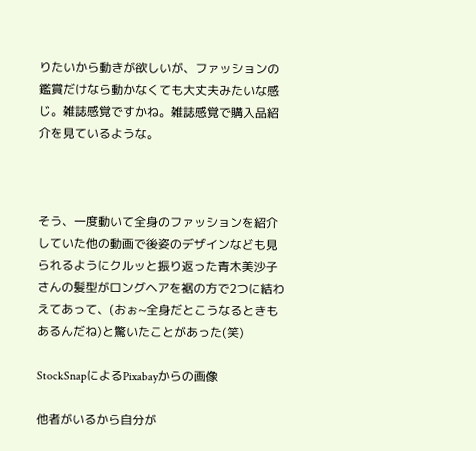りたいから動きが欲しいが、ファッションの鑑賞だけなら動かなくても大丈夫みたいな感じ。雑誌感覚ですかね。雑誌感覚で購入品紹介を見ているような。



そう、一度動いて全身のファッションを紹介していた他の動画で後姿のデザインなども見られるようにクルッと振り返った青木美沙子さんの髪型がロングヘアを裾の方で2つに結わえてあって、(おぉ~全身だとこうなるときもあるんだね)と驚いたことがあった(笑)

StockSnapによるPixabayからの画像

他者がいるから自分が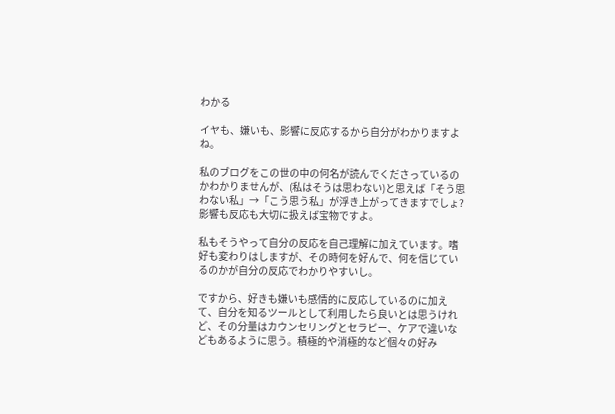わかる

イヤも、嫌いも、影響に反応するから自分がわかりますよね。

私のブログをこの世の中の何名が読んでくださっているのかわかりませんが、(私はそうは思わない)と思えば「そう思わない私」→「こう思う私」が浮き上がってきますでしょ? 影響も反応も大切に扱えば宝物ですよ。

私もそうやって自分の反応を自己理解に加えています。嗜好も変わりはしますが、その時何を好んで、何を信じているのかが自分の反応でわかりやすいし。

ですから、好きも嫌いも感情的に反応しているのに加えて、自分を知るツールとして利用したら良いとは思うけれど、その分量はカウンセリングとセラピー、ケアで違いなどもあるように思う。積極的や消極的など個々の好み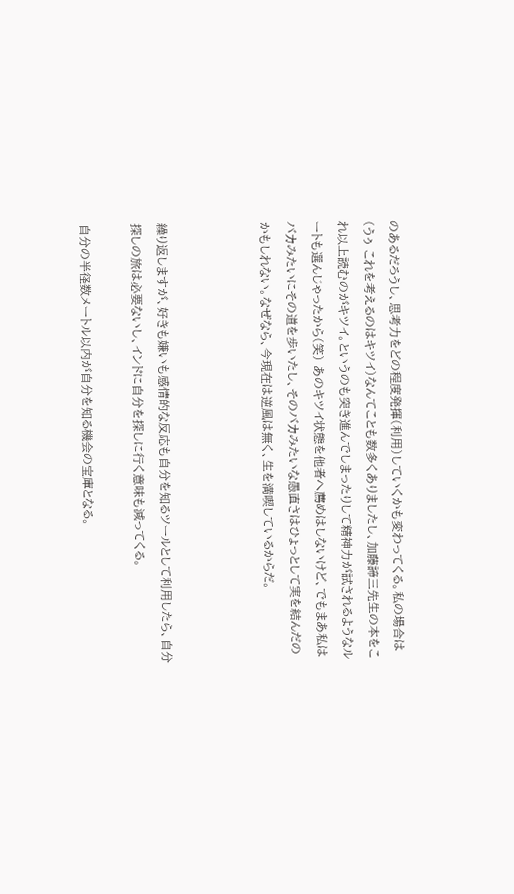のあるだろうし、思考力をどの程度発揮(利用)していくかも変わってくる。私の場合は(うぅ これを考えるのはキツイ)なんてことも数多くありましたし、加藤諦三先生の本をこれ以上読むのがキツイ。というのも突き進んでしまったりして精神力が試されるようなルートも選んじゃったから(笑) あのキツイ状態を他者へ薦めはしないけど、でもまあ私はバカみたいにその道を歩いたし、そのバカみたいな愚直さはひょっとして実を結んだのかもしれない。なぜなら、今現在は逆風は無く、生を満喫しているからだ。



繰り返しますが、好きも嫌いも感情的な反応も自分を知るツールとして利用したら、自分探しの旅は必要ないし、インドに自分を探しに行く意味も減ってくる。

自分の半径数メートル以内が自分を知る機会の宝庫となる。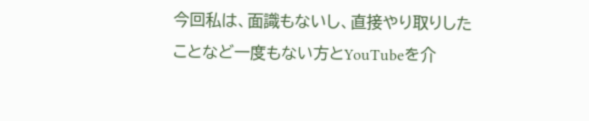今回私は、面識もないし、直接やり取りしたことなど一度もない方とYouTubeを介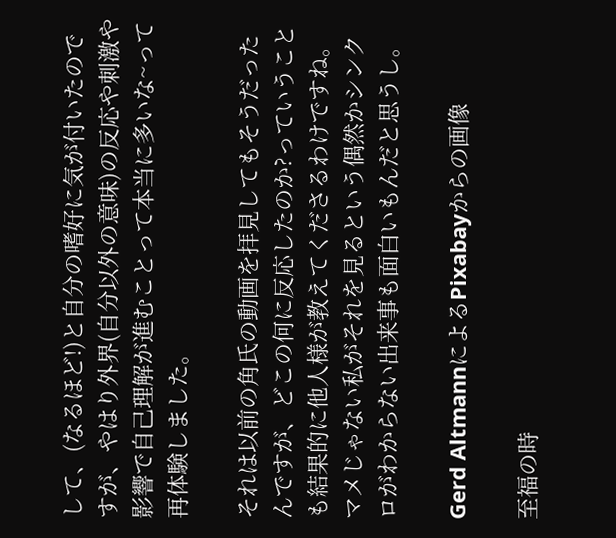して、(なるほど!)と自分の嗜好に気が付いたのですが、やはり外界(自分以外の意味)の反応や刺激や影響で自己理解が進むことって本当に多いな~って再体験しました。

それは以前の角氏の動画を拝見してもそうだったんですが、どこの何に反応したのか?っていうことも結果的に他人様が教えてくださるわけですね。マメじゃない私がそれを見るという偶然かシンクロがわからない出来事も面白いもんだと思うし。

Gerd AltmannによるPixabayからの画像

至福の時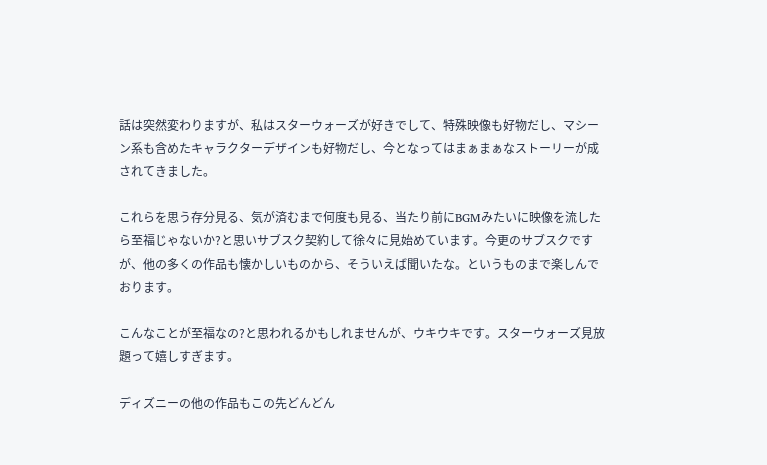話は突然変わりますが、私はスターウォーズが好きでして、特殊映像も好物だし、マシーン系も含めたキャラクターデザインも好物だし、今となってはまぁまぁなストーリーが成されてきました。

これらを思う存分見る、気が済むまで何度も見る、当たり前にBGMみたいに映像を流したら至福じゃないか?と思いサブスク契約して徐々に見始めています。今更のサブスクですが、他の多くの作品も懐かしいものから、そういえば聞いたな。というものまで楽しんでおります。

こんなことが至福なの?と思われるかもしれませんが、ウキウキです。スターウォーズ見放題って嬉しすぎます。

ディズニーの他の作品もこの先どんどん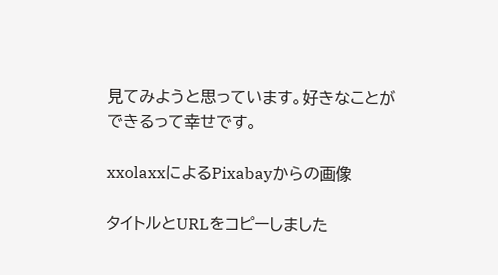見てみようと思っています。好きなことができるって幸せです。

xxolaxxによるPixabayからの画像

タイトルとURLをコピーしました